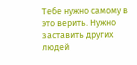Тебе нужно самому в это верить. Нужно заставить других людей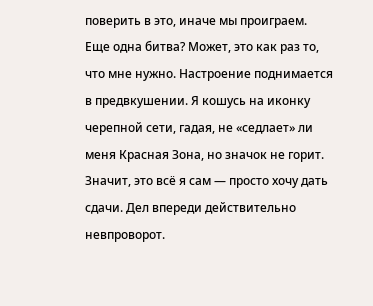поверить в это, иначе мы проиграем.
Еще одна битва? Может, это как раз то, что мне нужно. Настроение поднимается в предвкушении. Я кошусь на иконку черепной сети, гадая, не «седлает» ли меня Красная Зона, но значок не горит. Значит, это всё я сам — просто хочу дать сдачи. Дел впереди действительно невпроворот.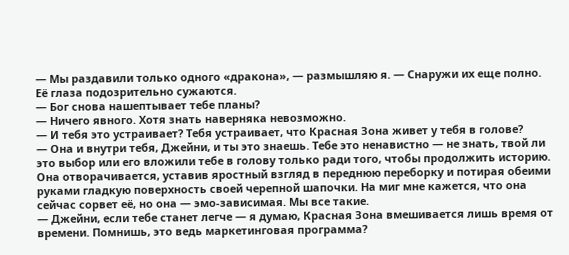— Мы раздавили только одного «дракона», — размышляю я. — Снаружи их еще полно.
Её глаза подозрительно сужаются.
— Бог снова нашептывает тебе планы?
— Ничего явного. Хотя знать наверняка невозможно.
— И тебя это устраивает? Тебя устраивает, что Красная Зона живет у тебя в голове?
— Она и внутри тебя, Джейни, и ты это знаешь. Тебе это ненавистно — не знать, твой ли это выбор или его вложили тебе в голову только ради того, чтобы продолжить историю.
Она отворачивается, уставив яростный взгляд в переднюю переборку и потирая обеими руками гладкую поверхность своей черепной шапочки. На миг мне кажется, что она сейчас сорвет её, но она — эмо-зависимая. Мы все такие.
— Джейни, если тебе станет легче — я думаю, Красная Зона вмешивается лишь время от времени. Помнишь, это ведь маркетинговая программа?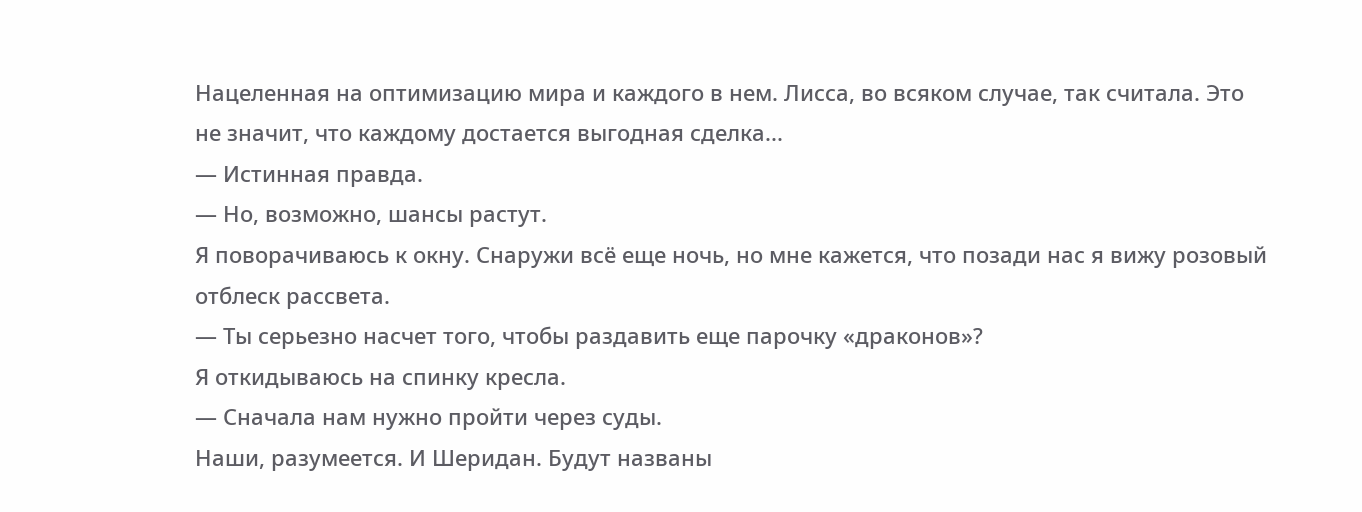Нацеленная на оптимизацию мира и каждого в нем. Лисса, во всяком случае, так считала. Это не значит, что каждому достается выгодная сделка...
— Истинная правда.
— Но, возможно, шансы растут.
Я поворачиваюсь к окну. Снаружи всё еще ночь, но мне кажется, что позади нас я вижу розовый отблеск рассвета.
— Ты серьезно насчет того, чтобы раздавить еще парочку «драконов»?
Я откидываюсь на спинку кресла.
— Сначала нам нужно пройти через суды.
Наши, разумеется. И Шеридан. Будут названы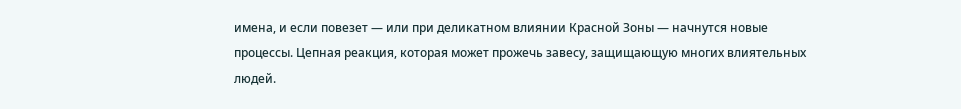имена, и если повезет — или при деликатном влиянии Красной Зоны — начнутся новые процессы. Цепная реакция, которая может прожечь завесу, защищающую многих влиятельных людей.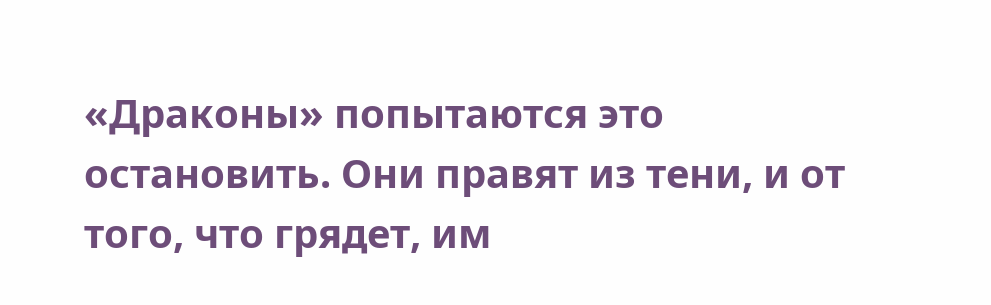«Драконы» попытаются это остановить. Они правят из тени, и от того, что грядет, им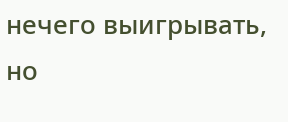нечего выигрывать, но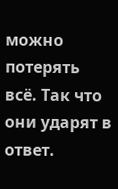можно потерять всё. Так что они ударят в ответ.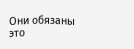Они обязаны это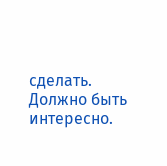сделать.
Должно быть интересно.